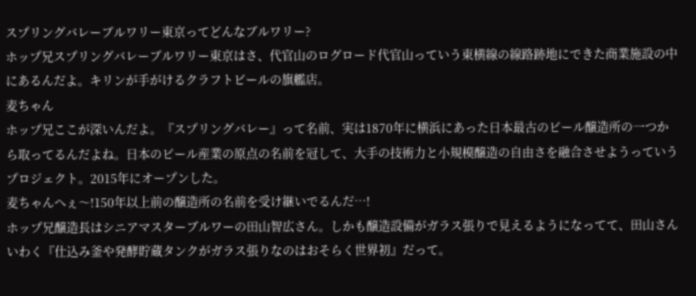スプリングバレーブルワリー東京ってどんなブルワリー?
ホップ兄スプリングバレーブルワリー東京はさ、代官山のログロード代官山っていう東横線の線路跡地にできた商業施設の中にあるんだよ。キリンが手がけるクラフトビールの旗艦店。
麦ちゃん
ホップ兄ここが深いんだよ。『スプリングバレー』って名前、実は1870年に横浜にあった日本最古のビール醸造所の一つから取ってるんだよね。日本のビール産業の原点の名前を冠して、大手の技術力と小規模醸造の自由さを融合させようっていうプロジェクト。2015年にオープンした。
麦ちゃんへぇ〜!150年以上前の醸造所の名前を受け継いでるんだ…!
ホップ兄醸造長はシニアマスターブルワーの田山智広さん。しかも醸造設備がガラス張りで見えるようになってて、田山さんいわく『仕込み釜や発酵貯蔵タンクがガラス張りなのはおそらく世界初』だって。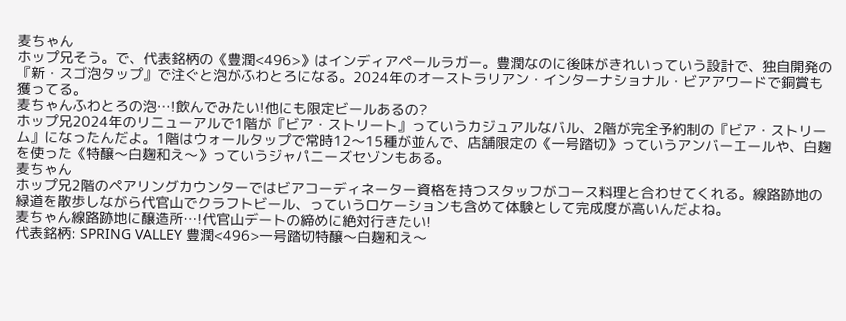麦ちゃん
ホップ兄そう。で、代表銘柄の《豊潤<496>》はインディアペールラガー。豊潤なのに後味がきれいっていう設計で、独自開発の『新・スゴ泡タップ』で注ぐと泡がふわとろになる。2024年のオーストラリアン・インターナショナル・ビアアワードで銅賞も獲ってる。
麦ちゃんふわとろの泡…!飲んでみたい!他にも限定ビールあるの?
ホップ兄2024年のリニューアルで1階が『ビア・ストリート』っていうカジュアルなバル、2階が完全予約制の『ビア・ストリーム』になったんだよ。1階はウォールタップで常時12〜15種が並んで、店舗限定の《一号踏切》っていうアンバーエールや、白麹を使った《特醸〜白麹和え〜》っていうジャパニーズセゾンもある。
麦ちゃん
ホップ兄2階のペアリングカウンターではビアコーディネーター資格を持つスタッフがコース料理と合わせてくれる。線路跡地の緑道を散歩しながら代官山でクラフトビール、っていうロケーションも含めて体験として完成度が高いんだよね。
麦ちゃん線路跡地に醸造所…!代官山デートの締めに絶対行きたい!
代表銘柄: SPRING VALLEY 豊潤<496>一号踏切特醸〜白麹和え〜